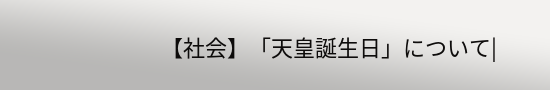【社会】「天皇誕生日」について|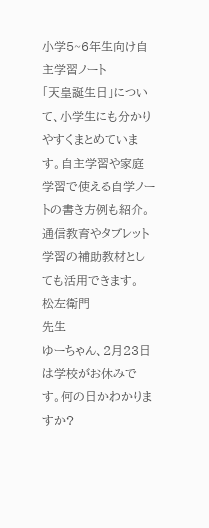小学5~6年生向け自主学習ノート
「天皇誕生日」について、小学生にも分かりやすくまとめています。自主学習や家庭学習で使える自学ノートの書き方例も紹介。通信教育やタブレット学習の補助教材としても活用できます。
松左衛門
先生
ゆーちゃん、2月23日は学校がお休みです。何の日かわかりますか?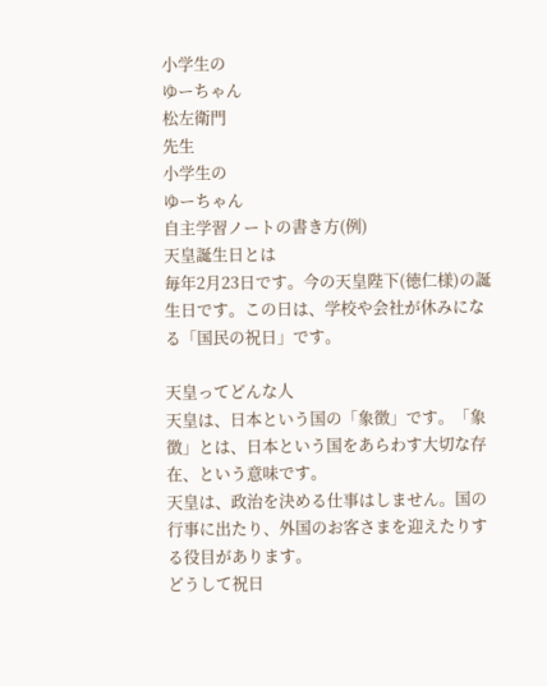小学生の
ゆーちゃん
松左衛門
先生
小学生の
ゆーちゃん
自主学習ノートの書き方(例)
天皇誕生日とは
毎年2月23日です。今の天皇陛下(徳仁様)の誕生日です。この日は、学校や会社が休みになる「国民の祝日」です。

天皇ってどんな人
天皇は、日本という国の「象徴」です。「象徴」とは、日本という国をあらわす大切な存在、という意味です。
天皇は、政治を決める仕事はしません。国の行事に出たり、外国のお客さまを迎えたりする役目があります。
どうして祝日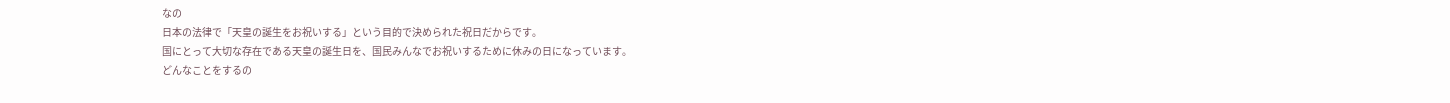なの
日本の法律で「天皇の誕生をお祝いする」という目的で決められた祝日だからです。
国にとって大切な存在である天皇の誕生日を、国民みんなでお祝いするために休みの日になっています。
どんなことをするの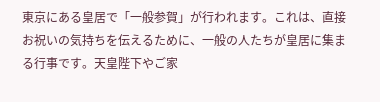東京にある皇居で「一般参賀」が行われます。これは、直接お祝いの気持ちを伝えるために、一般の人たちが皇居に集まる行事です。天皇陛下やご家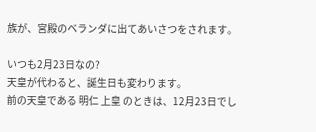族が、宮殿のベランダに出てあいさつをされます。

いつも2月23日なの?
天皇が代わると、誕生日も変わります。
前の天皇である 明仁 上皇 のときは、12月23日でし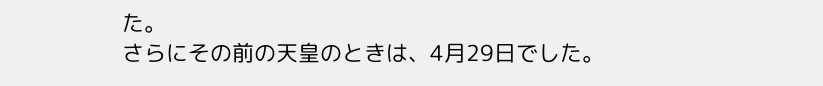た。
さらにその前の天皇のときは、4月29日でした。